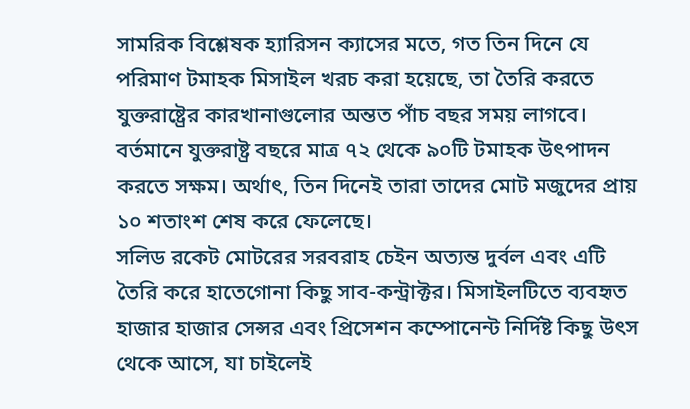সামরিক বিশ্লেষক হ্যারিসন ক্যাসের মতে, গত তিন দিনে যে পরিমাণ টমাহক মিসাইল খরচ করা হয়েছে, তা তৈরি করতে যুক্তরাষ্ট্রের কারখানাগুলোর অন্তত পাঁচ বছর সময় লাগবে। বর্তমানে যুক্তরাষ্ট্র বছরে মাত্র ৭২ থেকে ৯০টি টমাহক উৎপাদন করতে সক্ষম। অর্থাৎ, তিন দিনেই তারা তাদের মোট মজুদের প্রায় ১০ শতাংশ শেষ করে ফেলেছে।
সলিড রকেট মোটরের সরবরাহ চেইন অত্যন্ত দুর্বল এবং এটি তৈরি করে হাতেগোনা কিছু সাব-কন্ট্রাক্টর। মিসাইলটিতে ব্যবহৃত হাজার হাজার সেন্সর এবং প্রিসেশন কম্পোনেন্ট নির্দিষ্ট কিছু উৎস থেকে আসে, যা চাইলেই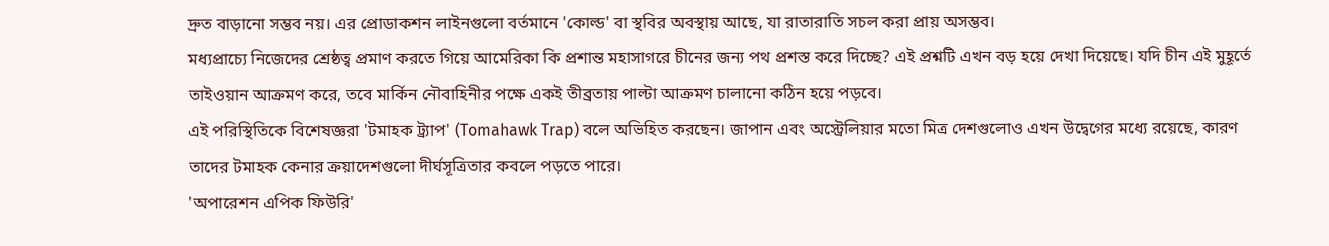দ্রুত বাড়ানো সম্ভব নয়। এর প্রোডাকশন লাইনগুলো বর্তমানে 'কোল্ড' বা স্থবির অবস্থায় আছে, যা রাতারাতি সচল করা প্রায় অসম্ভব।
মধ্যপ্রাচ্যে নিজেদের শ্রেষ্ঠত্ব প্রমাণ করতে গিয়ে আমেরিকা কি প্রশান্ত মহাসাগরে চীনের জন্য পথ প্রশস্ত করে দিচ্ছে? এই প্রশ্নটি এখন বড় হয়ে দেখা দিয়েছে। যদি চীন এই মুহূর্তে তাইওয়ান আক্রমণ করে, তবে মার্কিন নৌবাহিনীর পক্ষে একই তীব্রতায় পাল্টা আক্রমণ চালানো কঠিন হয়ে পড়বে।
এই পরিস্থিতিকে বিশেষজ্ঞরা 'টমাহক ট্র্যাপ' (Tomahawk Trap) বলে অভিহিত করছেন। জাপান এবং অস্ট্রেলিয়ার মতো মিত্র দেশগুলোও এখন উদ্বেগের মধ্যে রয়েছে, কারণ তাদের টমাহক কেনার ক্রয়াদেশগুলো দীর্ঘসূত্রিতার কবলে পড়তে পারে।
'অপারেশন এপিক ফিউরি'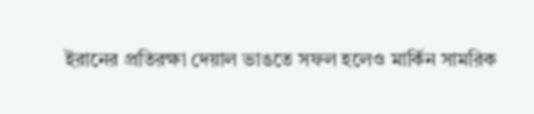ইরানের প্রতিরক্ষা দেয়াল ভাঙতে সফল হলেও মার্কিন সামরিক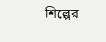শিল্পের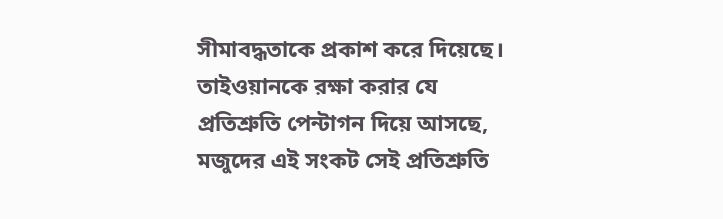সীমাবদ্ধতাকে প্রকাশ করে দিয়েছে। তাইওয়ানকে রক্ষা করার যে প্রতিশ্রুতি পেন্টাগন দিয়ে আসছে, মজুদের এই সংকট সেই প্রতিশ্রুতি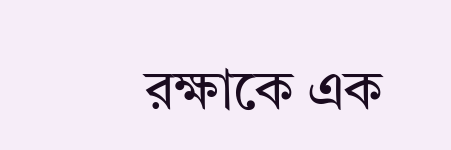রক্ষাকে এক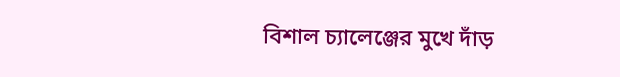বিশাল চ্যালেঞ্জের মুখে দাঁড়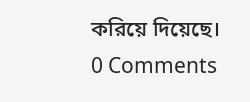করিয়ে দিয়েছে।
0 Comments